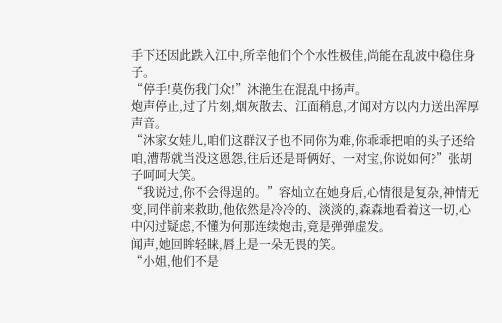手下还因此跌入江中,所幸他们个个水性极佳,尚能在乱波中稳住身子。
“停手!莫伤我门众!”沐滟生在混乱中扬声。
炮声停止,过了片刻,烟灰散去、江面稍息,才闻对方以内力送出浑厚声音。
“沐家女娃儿,咱们这群汉子也不同你为难,你乖乖把咱的头子还给咱,漕帮就当没这恩怨,往后还是哥俩好、一对宝,你说如何?”张胡子呵呵大笑。
“我说过,你不会得逞的。”容灿立在她身后,心情很是复杂,神情无变,同伴前来救助,他依然是冷冷的、淡淡的,森森地看着这一切,心中闪过疑虑,不懂为何那连续炮击,竟是弹弹虚发。
闻声,她回眸轻睐,唇上是一朵无畏的笑。
“小姐,他们不是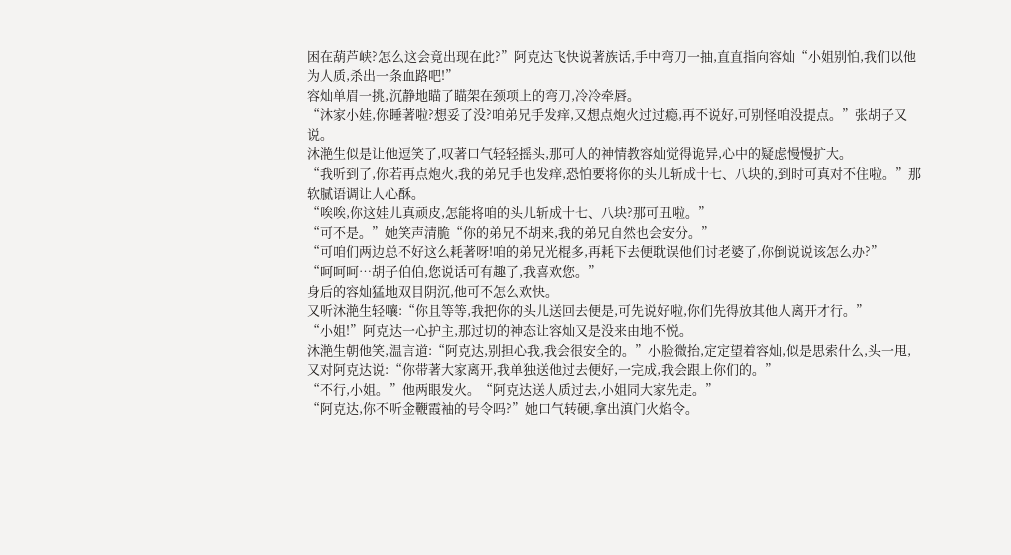困在葫芦峡?怎么这会竟出现在此?”阿克达飞快说著族话,手中弯刀一抽,直直指向容灿“小姐别怕,我们以他为人质,杀出一条血路吧!”
容灿单眉一挑,沉静地瞄了瞄架在颈项上的弯刀,冷冷牵唇。
“沐家小娃,你睡著啦?想妥了没?咱弟兄手发痒,又想点炮火过过瘾,再不说好,可别怪咱没提点。”张胡子又说。
沐滟生似是让他逗笑了,叹著口气轻轻摇头,那可人的神情教容灿觉得诡异,心中的疑虑慢慢扩大。
“我听到了,你若再点炮火,我的弟兄手也发痒,恐怕要将你的头儿斩成十七、八块的,到时可真对不住啦。”那软腻语调让人心酥。
“唉唉,你这娃儿真顽皮,怎能将咱的头儿斩成十七、八块?那可丑啦。”
“可不是。”她笑声清脆“你的弟兄不胡来,我的弟兄自然也会安分。”
“可咱们两边总不好这么耗著呀!咱的弟兄光棍多,再耗下去便耽误他们讨老婆了,你倒说说该怎么办?”
“呵呵呵…胡子伯伯,您说话可有趣了,我喜欢您。”
身后的容灿猛地双目阴沉,他可不怎么欢快。
又听沐滟生轻嚷:“你且等等,我把你的头儿送回去便是,可先说好啦,你们先得放其他人离开才行。”
“小姐!”阿克达一心护主,那过切的神态让容灿又是没来由地不悦。
沐滟生朝他笑,温言道:“阿克达,别担心我,我会很安全的。”小脸微抬,定定望着容灿,似是思索什么,头一甩,又对阿克达说:“你带著大家离开,我单独送他过去便好,一完成,我会跟上你们的。”
“不行,小姐。”他两眼发火。“阿克达送人质过去,小姐同大家先走。”
“阿克达,你不听金鞭霞袖的号令吗?”她口气转硬,拿出滇门火焰令。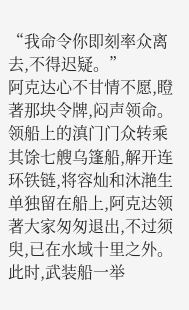“我命令你即刻率众离去,不得迟疑。”
阿克达心不甘情不愿,瞪著那块令牌,闷声领命。
领船上的滇门门众转乘其馀七艘乌篷船,解开连环铁链,将容灿和沐滟生单独留在船上,阿克达领著大家匆匆退出,不过须臾,已在水域十里之外。
此时,武装船一举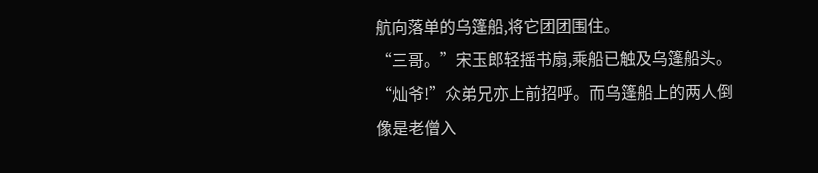航向落单的乌篷船,将它团团围住。
“三哥。”宋玉郎轻摇书扇,乘船已触及乌篷船头。
“灿爷!”众弟兄亦上前招呼。而乌篷船上的两人倒像是老僧入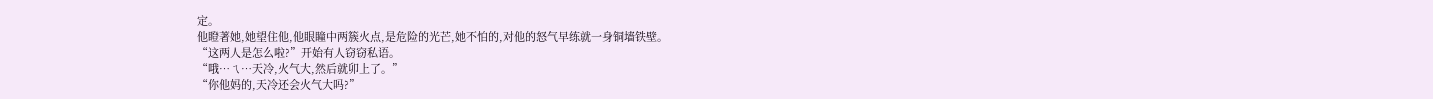定。
他瞪著她,她望住他,他眼瞳中两簇火点,是危险的光芒,她不怕的,对他的怒气早练就一身铜墙铁壁。
“这两人是怎么啦?”开始有人窃窃私语。
“哦…ㄟ…天冷,火气大,然后就卯上了。”
“你他妈的,天冷还会火气大吗?”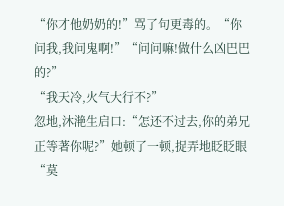“你才他奶奶的!”骂了句更毒的。“你问我,我问鬼啊!”“问问嘛!做什么凶巴巴的?”
“我天冷,火气大行不?”
忽地,沐滟生启口:“怎还不过去,你的弟兄正等著你呢?”她顿了一顿,捉弄地眨眨眼“莫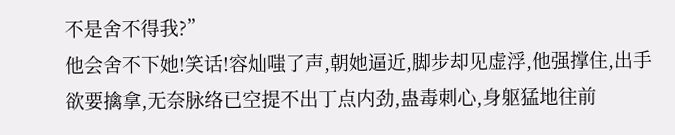不是舍不得我?”
他会舍不下她!笑话!容灿嗤了声,朝她逼近,脚步却见虚浮,他强撑住,出手欲要擒拿,无奈脉络已空提不出丁点内劲,蛊毒刺心,身躯猛地往前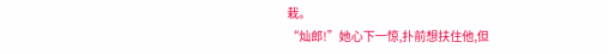栽。
“灿郎!”她心下一惊,扑前想扶住他,但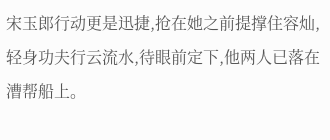宋玉郎行动更是迅捷,抢在她之前提撑住容灿,轻身功夫行云流水,待眼前定下,他两人已落在漕帮船上。